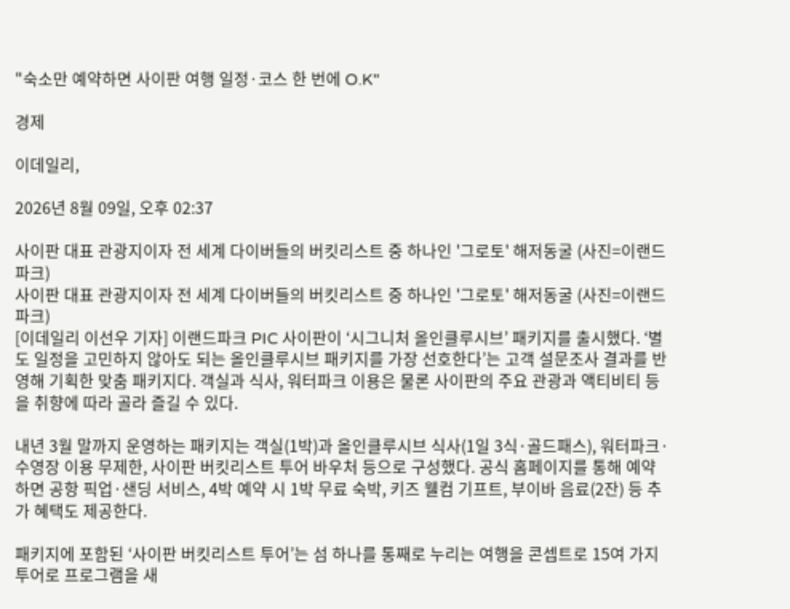"숙소만 예약하면 사이판 여행 일정·코스 한 번에 O.K"

경제

이데일리,

2026년 8월 09일, 오후 02:37

사이판 대표 관광지이자 전 세계 다이버들의 버킷리스트 중 하나인 '그로토' 해저동굴 (사진=이랜드파크)
사이판 대표 관광지이자 전 세계 다이버들의 버킷리스트 중 하나인 '그로토' 해저동굴 (사진=이랜드파크)
[이데일리 이선우 기자] 이랜드파크 PIC 사이판이 ‘시그니처 올인클루시브’ 패키지를 출시했다. ‘별도 일정을 고민하지 않아도 되는 올인클루시브 패키지를 가장 선호한다’는 고객 설문조사 결과를 반영해 기획한 맞춤 패키지다. 객실과 식사, 워터파크 이용은 물론 사이판의 주요 관광과 액티비티 등을 취향에 따라 골라 즐길 수 있다.

내년 3월 말까지 운영하는 패키지는 객실(1박)과 올인클루시브 식사(1일 3식·골드패스), 워터파크·수영장 이용 무제한, 사이판 버킷리스트 투어 바우처 등으로 구성했다. 공식 홈페이지를 통해 예약하면 공항 픽업·샌딩 서비스, 4박 예약 시 1박 무료 숙박, 키즈 웰컴 기프트, 부이바 음료(2잔) 등 추가 혜택도 제공한다.

패키지에 포함된 ‘사이판 버킷리스트 투어’는 섬 하나를 통째로 누리는 여행을 콘셉트로 15여 가지 투어로 프로그램을 새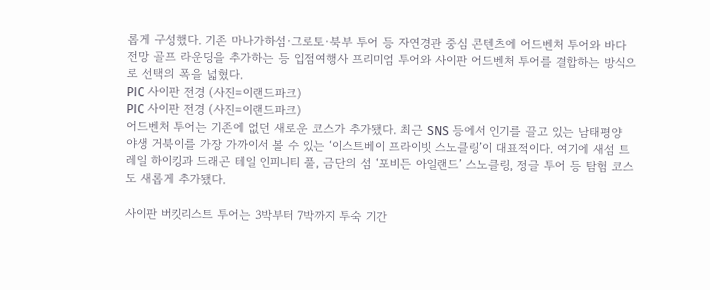롭게 구성했다. 기존 마나가하섬·그로토·북부 투어 등 자연경관 중심 콘텐츠에 어드벤처 투어와 바다 전망 골프 라운딩을 추가하는 등 입점여행사 프리미엄 투어와 사이판 어드벤처 투어를 결합하는 방식으로 선택의 폭을 넓혔다.
PIC 사이판 전경 (사진=이랜드파크)
PIC 사이판 전경 (사진=이랜드파크)
어드벤처 투어는 기존에 없던 새로운 코스가 추가됐다. 최근 SNS 등에서 인기를 끌고 있는 남태평양 야생 거북이를 가장 가까이서 볼 수 있는 ‘이스트베이 프라이빗 스노클링’이 대표적이다. 여기에 새섬 트레일 하이킹과 드래곤 테일 인피니티 풀, 금단의 섬 ‘포비든 아일랜드’ 스노클링, 정글 투어 등 탐험 코스도 새롭게 추가됐다.

사이판 버킷리스트 투어는 3박부터 7박까지 투숙 기간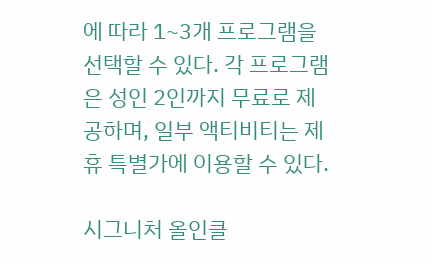에 따라 1~3개 프로그램을 선택할 수 있다. 각 프로그램은 성인 2인까지 무료로 제공하며, 일부 액티비티는 제휴 특별가에 이용할 수 있다.

시그니처 올인클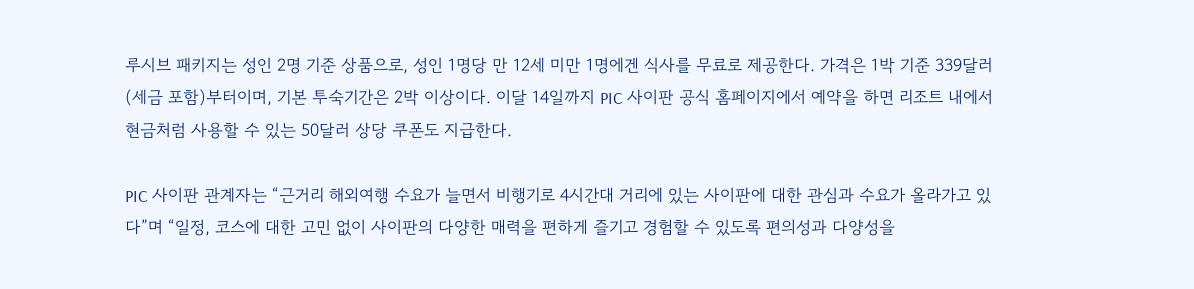루시브 패키지는 성인 2명 기준 상품으로, 성인 1명당 만 12세 미만 1명에겐 식사를 무료로 제공한다. 가격은 1박 기준 339달러(세금 포함)부터이며, 기본 투숙기간은 2박 이상이다. 이달 14일까지 PIC 사이판 공식 홈페이지에서 예약을 하면 리조트 내에서 현금처럼 사용할 수 있는 50달러 상당 쿠폰도 지급한다.

PIC 사이판 관계자는 “근거리 해외여행 수요가 늘면서 비행기로 4시간대 거리에 있는 사이판에 대한 관심과 수요가 올라가고 있다”며 “일정, 코스에 대한 고민 없이 사이판의 다양한 매력을 편하게 즐기고 경험할 수 있도록 편의성과 다양성을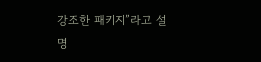강조한 패키지”라고 설명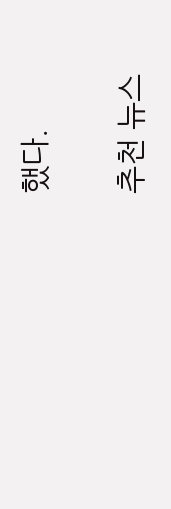했다.

추천 뉴스